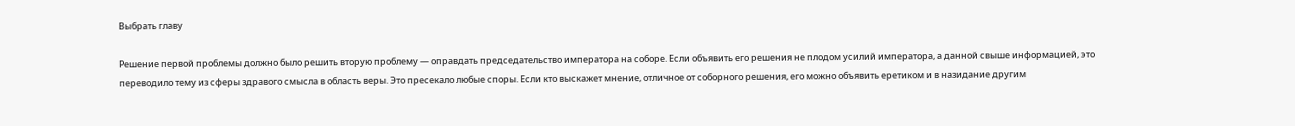Выбрать главу

Решение первой проблемы должно было решить вторую проблему — оправдать председательство императора на соборе. Если объявить его решения не плодом усилий императора, а данной свыше информацией, это переводило тему из сферы здравого смысла в область веры. Это пресекало любые споры. Если кто выскажет мнение, отличное от соборного решения, его можно объявить еретиком и в назидание другим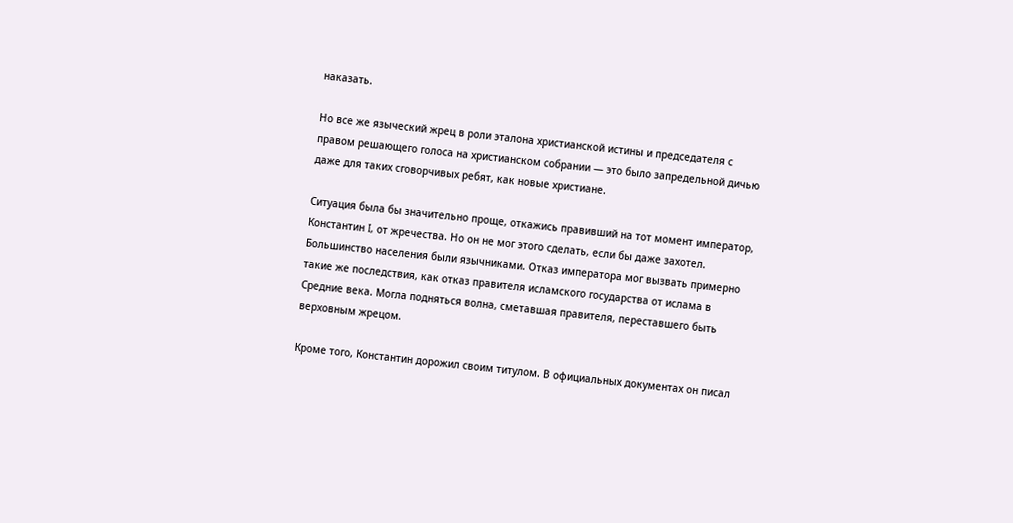наказать.

Но все же языческий жрец в роли эталона христианской истины и председателя с правом решающего голоса на христианском собрании — это было запредельной дичью даже для таких сговорчивых ребят, как новые христиане.

Ситуация была бы значительно проще, откажись правивший на тот момент император, Константин I, от жречества. Но он не мог этого сделать, если бы даже захотел. Большинство населения были язычниками. Отказ императора мог вызвать примерно такие же последствия, как отказ правителя исламского государства от ислама в Средние века. Могла подняться волна, сметавшая правителя, переставшего быть верховным жрецом.

Кроме того, Константин дорожил своим титулом. В официальных документах он писал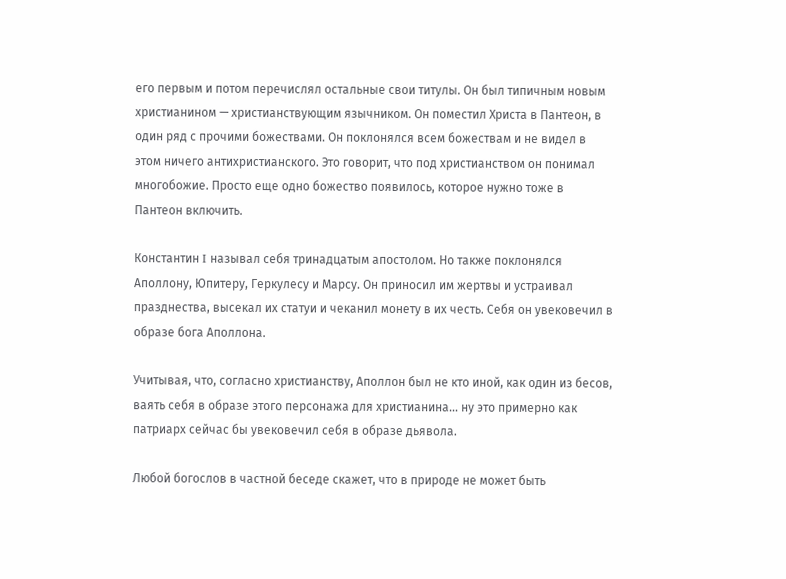его первым и потом перечислял остальные свои титулы. Он был типичным новым христианином — христианствующим язычником. Он поместил Христа в Пантеон, в один ряд с прочими божествами. Он поклонялся всем божествам и не видел в этом ничего антихристианского. Это говорит, что под христианством он понимал многобожие. Просто еще одно божество появилось, которое нужно тоже в Пантеон включить.

Константин I называл себя тринадцатым апостолом. Но также поклонялся Аполлону, Юпитеру, Геркулесу и Марсу. Он приносил им жертвы и устраивал празднества, высекал их статуи и чеканил монету в их честь. Себя он увековечил в образе бога Аполлона.

Учитывая, что, согласно христианству, Аполлон был не кто иной, как один из бесов, ваять себя в образе этого персонажа для христианина… ну это примерно как патриарх сейчас бы увековечил себя в образе дьявола.

Любой богослов в частной беседе скажет, что в природе не может быть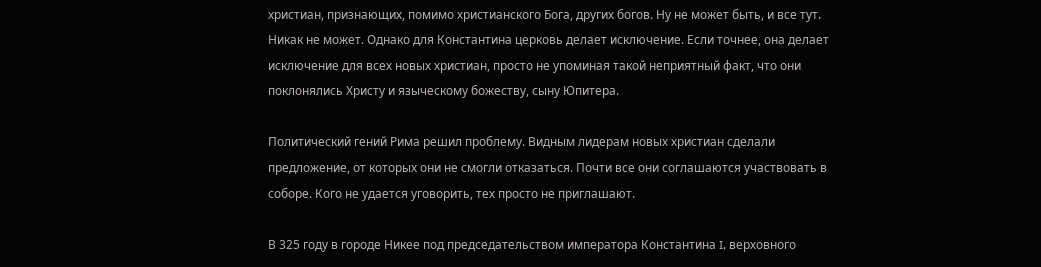христиан, признающих, помимо христианского Бога, других богов. Ну не может быть, и все тут. Никак не может. Однако для Константина церковь делает исключение. Если точнее, она делает исключение для всех новых христиан, просто не упоминая такой неприятный факт, что они поклонялись Христу и языческому божеству, сыну Юпитера.

Политический гений Рима решил проблему. Видным лидерам новых христиан сделали предложение, от которых они не смогли отказаться. Почти все они соглашаются участвовать в соборе. Кого не удается уговорить, тех просто не приглашают.

В 325 году в городе Никее под председательством императора Константина I, верховного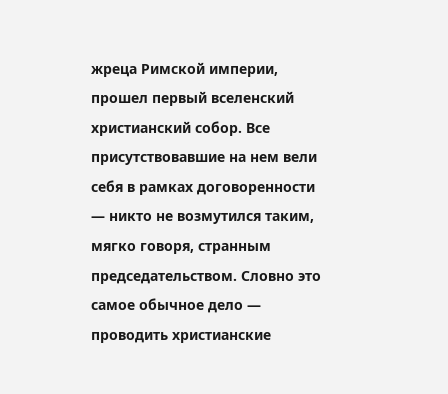жреца Римской империи, прошел первый вселенский христианский собор. Все присутствовавшие на нем вели себя в рамках договоренности — никто не возмутился таким, мягко говоря, странным председательством. Словно это самое обычное дело — проводить христианские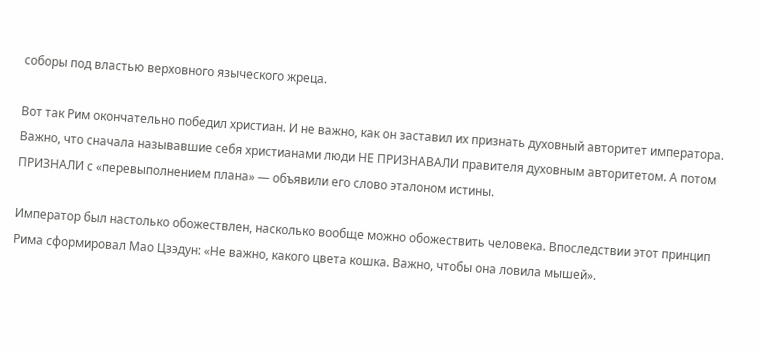соборы под властью верховного языческого жреца.

Вот так Рим окончательно победил христиан. И не важно, как он заставил их признать духовный авторитет императора. Важно, что сначала называвшие себя христианами люди НЕ ПРИЗНАВАЛИ правителя духовным авторитетом. А потом ПРИЗНАЛИ с «перевыполнением плана» — объявили его слово эталоном истины.

Император был настолько обожествлен, насколько вообще можно обожествить человека. Впоследствии этот принцип Рима сформировал Мао Цзэдун: «Не важно, какого цвета кошка. Важно, чтобы она ловила мышей».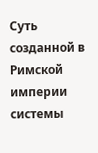Суть созданной в Римской империи системы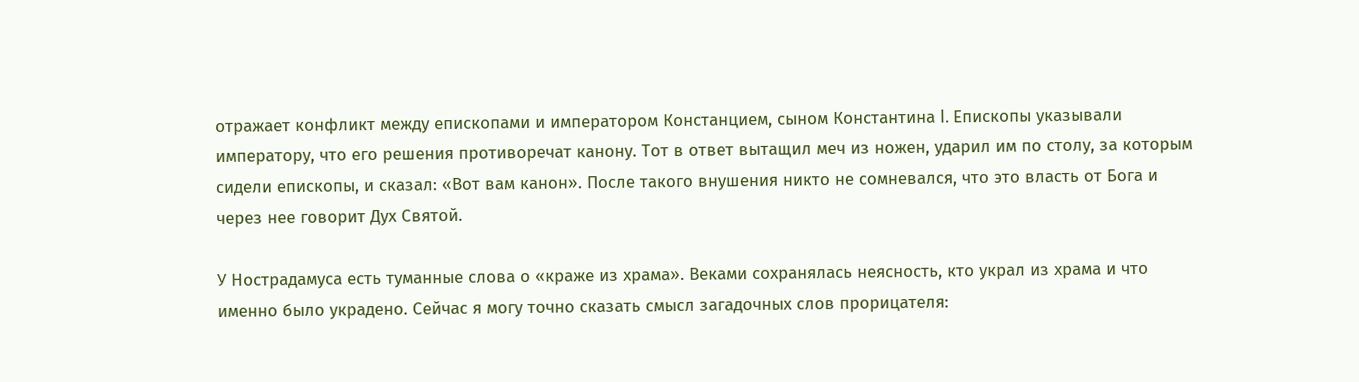отражает конфликт между епископами и императором Констанцием, сыном Константина I. Епископы указывали императору, что его решения противоречат канону. Тот в ответ вытащил меч из ножен, ударил им по столу, за которым сидели епископы, и сказал: «Вот вам канон». После такого внушения никто не сомневался, что это власть от Бога и через нее говорит Дух Святой.

У Нострадамуса есть туманные слова о «краже из храма». Веками сохранялась неясность, кто украл из храма и что именно было украдено. Сейчас я могу точно сказать смысл загадочных слов прорицателя: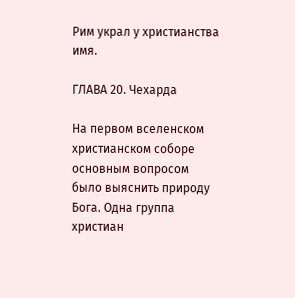Рим украл у христианства имя.

ГЛАВА 20. Чехарда

На первом вселенском христианском соборе основным вопросом было выяснить природу Бога. Одна группа христиан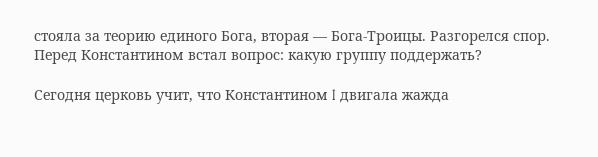стояла за теорию единого Бога, вторая — Бога-Троицы. Разгорелся спор. Перед Константином встал вопрос: какую группу поддержать?

Сегодня церковь учит, что Константином I двигала жажда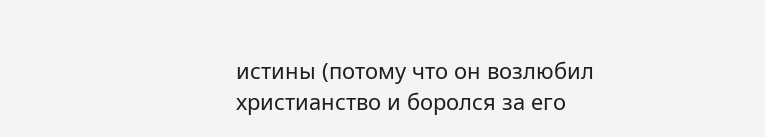истины (потому что он возлюбил христианство и боролся за его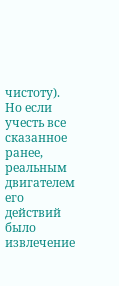чистоту). Но если учесть все сказанное ранее, реальным двигателем его действий было извлечение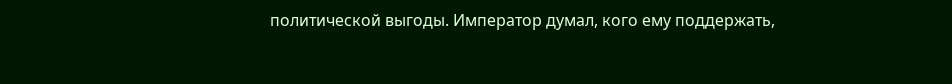политической выгоды. Император думал, кого ему поддержать,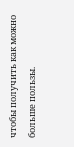чтобы получить как можно больше пользы.